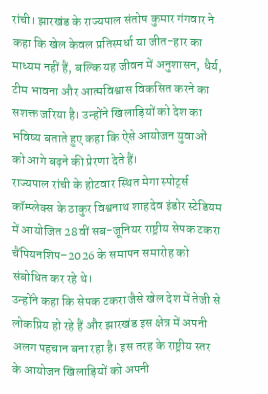रांची। झारखंड के राज्यपाल संतोष कुमार गंगवार ने कहा कि खेल केवल प्रतिस्पर्धा या जीत-हार का माध्यम नहीं हैं, बल्कि यह जीवन में अनुशासन, धैर्य, टीम भावना और आत्मविश्वास विकसित करने का सशक्त जरिया है। उन्होंने खिलाड़ियों को देश का भविष्य बताते हुए कहा कि ऐसे आयोजन युवाओं को आगे बढ़ने की प्रेरणा देते हैं।
राज्यपाल रांची के होटवार स्थित मेगा स्पोर्ट्स कॉम्प्लेक्स के ठाकुर विश्वनाथ शाहदेव इंडोर स्टेडियम में आयोजित 28वीं सब-जूनियर राष्ट्रीय सेपक टकरा चैंपियनशिप–2026 के समापन समारोह को संबोधित कर रहे थे।
उन्होंने कहा कि सेपक टकरा जैसे खेल देश में तेजी से लोकप्रिय हो रहे हैं और झारखंड इस क्षेत्र में अपनी अलग पहचान बना रहा है। इस तरह के राष्ट्रीय स्तर के आयोजन खिलाड़ियों को अपनी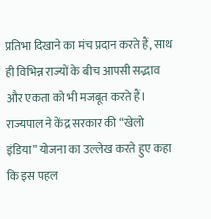प्रतिभा दिखाने का मंच प्रदान करते हैं, साथ ही विभिन्न राज्यों के बीच आपसी सद्भाव और एकता को भी मजबूत करते हैं।
राज्यपाल ने केंद्र सरकार की “खेलो इंडिया” योजना का उल्लेख करते हुए कहा कि इस पहल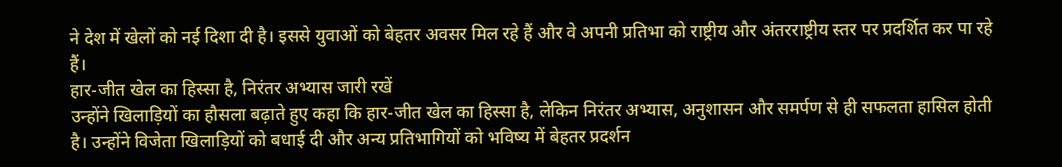ने देश में खेलों को नई दिशा दी है। इससे युवाओं को बेहतर अवसर मिल रहे हैं और वे अपनी प्रतिभा को राष्ट्रीय और अंतरराष्ट्रीय स्तर पर प्रदर्शित कर पा रहे हैं।
हार-जीत खेल का हिस्सा है, निरंतर अभ्यास जारी रखें
उन्होंने खिलाड़ियों का हौसला बढ़ाते हुए कहा कि हार-जीत खेल का हिस्सा है, लेकिन निरंतर अभ्यास, अनुशासन और समर्पण से ही सफलता हासिल होती है। उन्होंने विजेता खिलाड़ियों को बधाई दी और अन्य प्रतिभागियों को भविष्य में बेहतर प्रदर्शन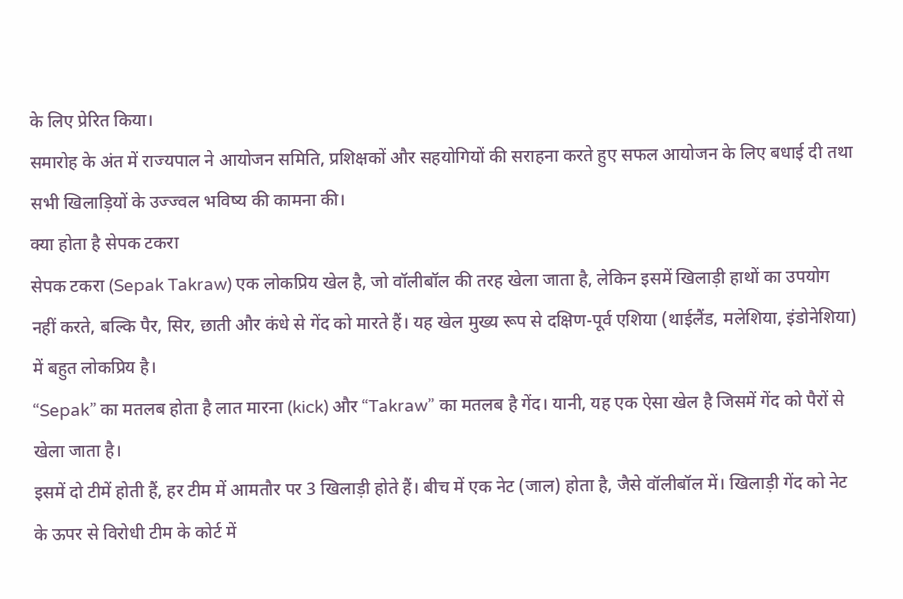के लिए प्रेरित किया।
समारोह के अंत में राज्यपाल ने आयोजन समिति, प्रशिक्षकों और सहयोगियों की सराहना करते हुए सफल आयोजन के लिए बधाई दी तथा सभी खिलाड़ियों के उज्ज्वल भविष्य की कामना की।
क्या होता है सेपक टकरा
सेपक टकरा (Sepak Takraw) एक लोकप्रिय खेल है, जो वॉलीबॉल की तरह खेला जाता है, लेकिन इसमें खिलाड़ी हाथों का उपयोग नहीं करते, बल्कि पैर, सिर, छाती और कंधे से गेंद को मारते हैं। यह खेल मुख्य रूप से दक्षिण-पूर्व एशिया (थाईलैंड, मलेशिया, इंडोनेशिया) में बहुत लोकप्रिय है।
“Sepak” का मतलब होता है लात मारना (kick) और “Takraw” का मतलब है गेंद। यानी, यह एक ऐसा खेल है जिसमें गेंद को पैरों से खेला जाता है।
इसमें दो टीमें होती हैं, हर टीम में आमतौर पर 3 खिलाड़ी होते हैं। बीच में एक नेट (जाल) होता है, जैसे वॉलीबॉल में। खिलाड़ी गेंद को नेट के ऊपर से विरोधी टीम के कोर्ट में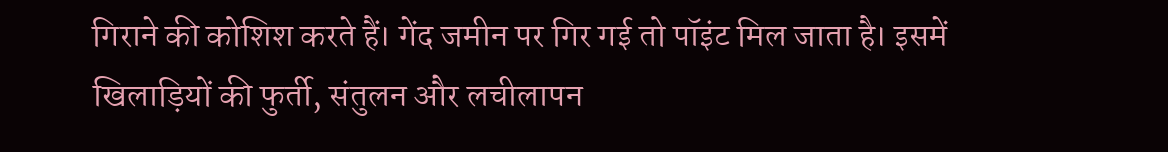गिराने की कोशिश करते हैं। गेंद जमीन पर गिर गई तो पॉइंट मिल जाता है। इसमें खिलाड़ियों की फुर्ती, संतुलन और लचीलापन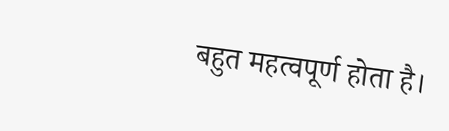बहुत महत्वपूर्ण होता है।